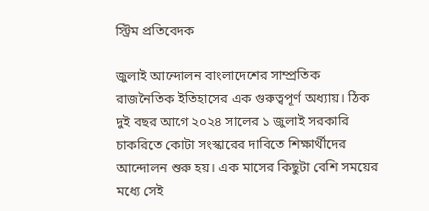স্ট্রিম প্রতিবেদক

জুলাই আন্দোলন বাংলাদেশের সাম্প্রতিক রাজনৈতিক ইতিহাসের এক গুরুত্বপূর্ণ অধ্যায়। ঠিক দুই বছর আগে ২০২৪ সালের ১ জুলাই সরকারি চাকরিতে কোটা সংস্কারের দাবিতে শিক্ষার্থীদের আন্দোলন শুরু হয়। এক মাসের কিছুটা বেশি সময়ের মধ্যে সেই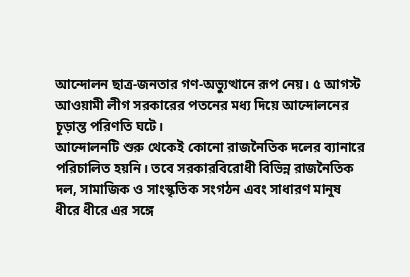আন্দোলন ছাত্র-জনতার গণ-অভ্যুত্থানে রূপ নেয়। ৫ আগস্ট আওয়ামী লীগ সরকারের পতনের মধ্য দিয়ে আন্দোলনের চূড়ান্ত পরিণতি ঘটে।
আন্দোলনটি শুরু থেকেই কোনো রাজনৈতিক দলের ব্যানারে পরিচালিত হয়নি। তবে সরকারবিরোধী বিভিন্ন রাজনৈতিক দল, সামাজিক ও সাংস্কৃতিক সংগঠন এবং সাধারণ মানুষ ধীরে ধীরে এর সঙ্গে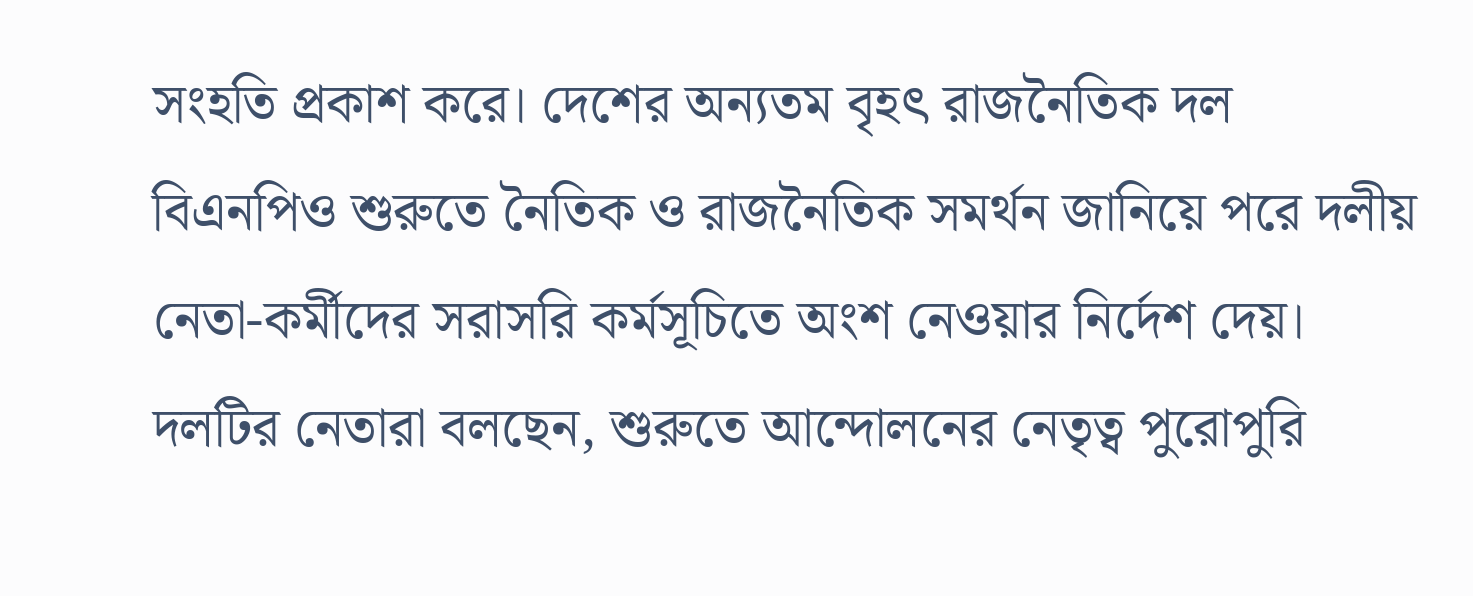সংহতি প্রকাশ করে। দেশের অন্যতম বৃহৎ রাজনৈতিক দল বিএনপিও শুরুতে নৈতিক ও রাজনৈতিক সমর্থন জানিয়ে পরে দলীয় নেতা-কর্মীদের সরাসরি কর্মসূচিতে অংশ নেওয়ার নির্দেশ দেয়।
দলটির নেতারা বলছেন, শুরুতে আন্দোলনের নেতৃত্ব পুরোপুরি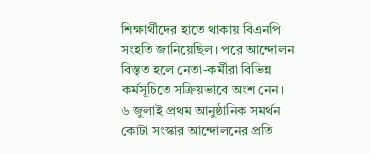শিক্ষার্থীদের হাতে থাকায় বিএনপি সংহতি জানিয়েছিল। পরে আন্দোলন বিস্তৃত হলে নেতা-কর্মীরা বিভিন্ন কর্মসূচিতে সক্রিয়ভাবে অংশ নেন।
৬ জুলাই প্রথম আনুষ্ঠানিক সমর্থন
কোটা সংস্কার আন্দোলনের প্রতি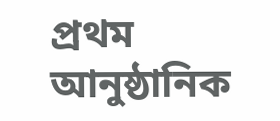প্রথম আনুষ্ঠানিক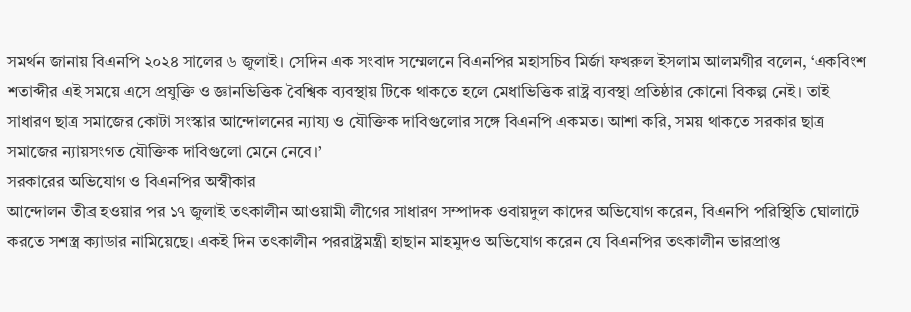সমর্থন জানায় বিএনপি ২০২৪ সালের ৬ জুলাই। সেদিন এক সংবাদ সম্মেলনে বিএনপির মহাসচিব মির্জা ফখরুল ইসলাম আলমগীর বলেন, ‘একবিংশ শতাব্দীর এই সময়ে এসে প্রযুক্তি ও জ্ঞানভিত্তিক বৈশ্বিক ব্যবস্থায় টিকে থাকতে হলে মেধাভিত্তিক রাষ্ট্র ব্যবস্থা প্রতিষ্ঠার কোনো বিকল্প নেই। তাই সাধারণ ছাত্র সমাজের কোটা সংস্কার আন্দোলনের ন্যায্য ও যৌক্তিক দাবিগুলোর সঙ্গে বিএনপি একমত। আশা করি, সময় থাকতে সরকার ছাত্র সমাজের ন্যায়সংগত যৌক্তিক দাবিগুলো মেনে নেবে।’
সরকারের অভিযোগ ও বিএনপির অস্বীকার
আন্দোলন তীব্র হওয়ার পর ১৭ জুলাই তৎকালীন আওয়ামী লীগের সাধারণ সম্পাদক ওবায়দুল কাদের অভিযোগ করেন, বিএনপি পরিস্থিতি ঘোলাটে করতে সশস্ত্র ক্যাডার নামিয়েছে। একই দিন তৎকালীন পররাষ্ট্রমন্ত্রী হাছান মাহমুদও অভিযোগ করেন যে বিএনপির তৎকালীন ভারপ্রাপ্ত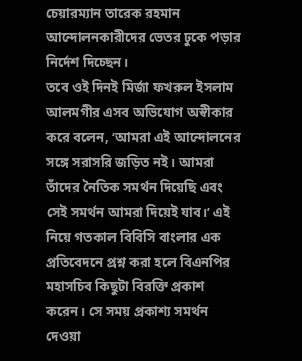চেয়ারম্যান তারেক রহমান আন্দোলনকারীদের ভেতর ঢুকে পড়ার নির্দেশ দিচ্ছেন।
তবে ওই দিনই মির্জা ফখরুল ইসলাম আলমগীর এসব অভিযোগ অস্বীকার করে বলেন, ‘আমরা এই আন্দোলনের সঙ্গে সরাসরি জড়িত নই। আমরা তাঁদের নৈতিক সমর্থন দিয়েছি এবং সেই সমর্থন আমরা দিয়েই যাব।’ এই নিয়ে গতকাল বিবিসি বাংলার এক প্রতিবেদনে প্রশ্ন করা হলে বিএনপির মহাসচিব কিছুটা বিরক্তি প্রকাশ করেন। সে সময় প্রকাশ্য সমর্থন দেওয়া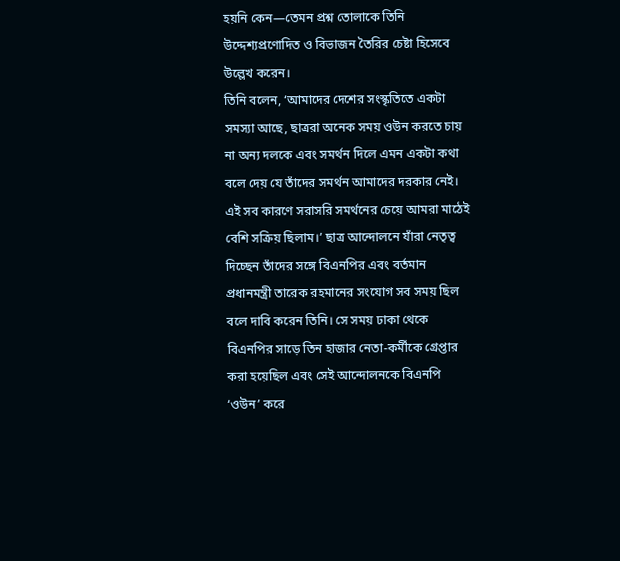হয়নি কেন—তেমন প্রশ্ন তোলাকে তিনি উদ্দেশ্যপ্রণোদিত ও বিভাজন তৈরির চেষ্টা হিসেবে উল্লেখ করেন।
তিনি বলেন, ‘আমাদের দেশের সংস্কৃতিতে একটা সমস্যা আছে, ছাত্ররা অনেক সময় ওউন করতে চায় না অন্য দলকে এবং সমর্থন দিলে এমন একটা কথা বলে দেয় যে তাঁদের সমর্থন আমাদের দরকার নেই। এই সব কারণে সরাসরি সমর্থনের চেয়ে আমরা মাঠেই বেশি সক্রিয় ছিলাম।’ ছাত্র আন্দোলনে যাঁরা নেতৃত্ব দিচ্ছেন তাঁদের সঙ্গে বিএনপির এবং বর্তমান প্রধানমন্ত্রী তারেক রহমানের সংযোগ সব সময় ছিল বলে দাবি করেন তিনি। সে সময় ঢাকা থেকে বিএনপির সাড়ে তিন হাজার নেতা-কর্মীকে গ্রেপ্তার করা হয়েছিল এবং সেই আন্দোলনকে বিএনপি ‘ওউন’ করে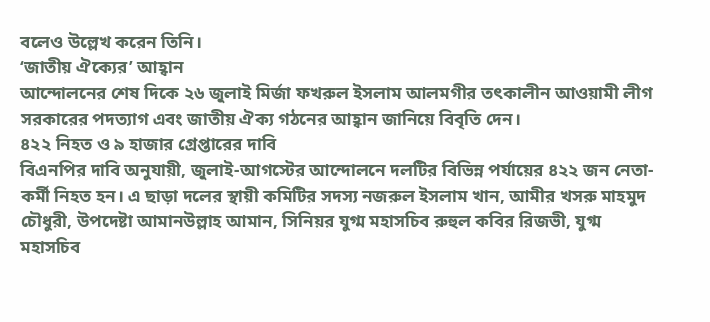বলেও উল্লেখ করেন তিনি।
‘জাতীয় ঐক্যের’ আহ্বান
আন্দোলনের শেষ দিকে ২৬ জুলাই মির্জা ফখরুল ইসলাম আলমগীর তৎকালীন আওয়ামী লীগ সরকারের পদত্যাগ এবং জাতীয় ঐক্য গঠনের আহ্বান জানিয়ে বিবৃতি দেন।
৪২২ নিহত ও ৯ হাজার গ্রেপ্তারের দাবি
বিএনপির দাবি অনুযায়ী, জুলাই-আগস্টের আন্দোলনে দলটির বিভিন্ন পর্যায়ের ৪২২ জন নেতা-কর্মী নিহত হন। এ ছাড়া দলের স্থায়ী কমিটির সদস্য নজরুল ইসলাম খান, আমীর খসরু মাহমুদ চৌধুরী, উপদেষ্টা আমানউল্লাহ আমান, সিনিয়র যুগ্ম মহাসচিব রুহুল কবির রিজভী, যুগ্ম মহাসচিব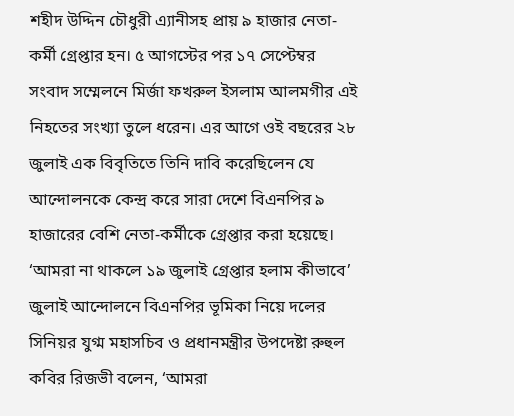শহীদ উদ্দিন চৌধুরী এ্যানীসহ প্রায় ৯ হাজার নেতা-কর্মী গ্রেপ্তার হন। ৫ আগস্টের পর ১৭ সেপ্টেম্বর সংবাদ সম্মেলনে মির্জা ফখরুল ইসলাম আলমগীর এই নিহতের সংখ্যা তুলে ধরেন। এর আগে ওই বছরের ২৮ জুলাই এক বিবৃতিতে তিনি দাবি করেছিলেন যে আন্দোলনকে কেন্দ্র করে সারা দেশে বিএনপির ৯ হাজারের বেশি নেতা-কর্মীকে গ্রেপ্তার করা হয়েছে।
‘আমরা না থাকলে ১৯ জুলাই গ্রেপ্তার হলাম কীভাবে’
জুলাই আন্দোলনে বিএনপির ভূমিকা নিয়ে দলের সিনিয়র যুগ্ম মহাসচিব ও প্রধানমন্ত্রীর উপদেষ্টা রুহুল কবির রিজভী বলেন, ‘আমরা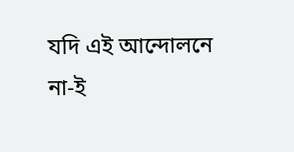যদি এই আন্দোলনে না-ই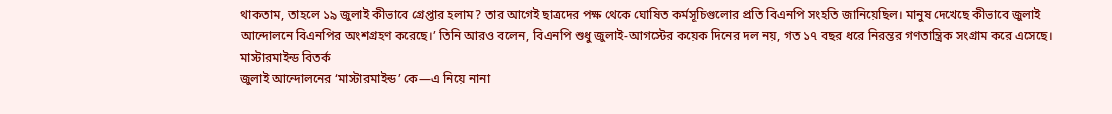থাকতাম, তাহলে ১৯ জুলাই কীভাবে গ্রেপ্তার হলাম? তার আগেই ছাত্রদের পক্ষ থেকে ঘোষিত কর্মসূচিগুলোর প্রতি বিএনপি সংহতি জানিয়েছিল। মানুষ দেখেছে কীভাবে জুলাই আন্দোলনে বিএনপির অংশগ্রহণ করেছে।’ তিনি আরও বলেন, বিএনপি শুধু জুলাই-আগস্টের কয়েক দিনের দল নয়, গত ১৭ বছর ধরে নিরন্তর গণতান্ত্রিক সংগ্রাম করে এসেছে।
মাস্টারমাইন্ড বিতর্ক
জুলাই আন্দোলনের ‘মাস্টারমাইন্ড’ কে—এ নিয়ে নানা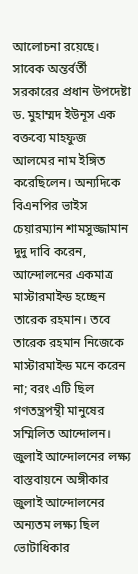আলোচনা রয়েছে। সাবেক অন্তর্বর্তী সরকারের প্রধান উপদেষ্টা ড. মুহাম্মদ ইউনূস এক বক্তব্যে মাহফুজ আলমের নাম ইঙ্গিত করেছিলেন। অন্যদিকে বিএনপির ভাইস চেয়ারম্যান শামসুজ্জামান দুদু দাবি করেন, আন্দোলনের একমাত্র মাস্টারমাইন্ড হচ্ছেন তারেক রহমান। তবে তারেক রহমান নিজেকে মাস্টারমাইন্ড মনে করেন না; বরং এটি ছিল গণতন্ত্রপন্থী মানুষের সম্মিলিত আন্দোলন।
জুলাই আন্দোলনের লক্ষ্য বাস্তবায়নে অঙ্গীকার
জুলাই আন্দোলনের অন্যতম লক্ষ্য ছিল ভোটাধিকার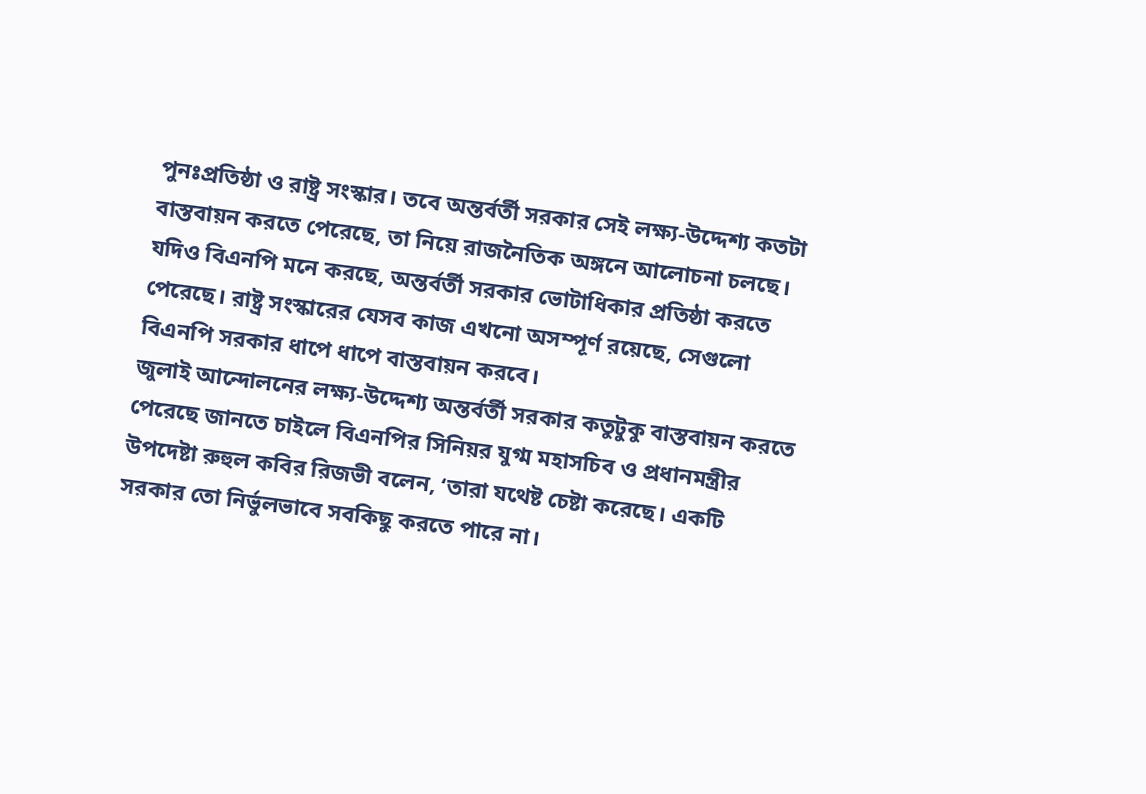পুনঃপ্রতিষ্ঠা ও রাষ্ট্র সংস্কার। তবে অন্তর্বর্তী সরকার সেই লক্ষ্য-উদ্দেশ্য কতটা বাস্তবায়ন করতে পেরেছে, তা নিয়ে রাজনৈতিক অঙ্গনে আলোচনা চলছে। যদিও বিএনপি মনে করছে, অন্তর্বর্তী সরকার ভোটাধিকার প্রতিষ্ঠা করতে পেরেছে। রাষ্ট্র সংস্কারের যেসব কাজ এখনো অসম্পূর্ণ রয়েছে, সেগুলো বিএনপি সরকার ধাপে ধাপে বাস্তবায়ন করবে।
জুলাই আন্দোলনের লক্ষ্য-উদ্দেশ্য অন্তর্বর্তী সরকার কতুটুকু বাস্তবায়ন করতে পেরেছে জানতে চাইলে বিএনপির সিনিয়র যুগ্ম মহাসচিব ও প্রধানমন্ত্রীর উপদেষ্টা রুহুল কবির রিজভী বলেন, ‘তারা যথেষ্ট চেষ্টা করেছে। একটি সরকার তো নির্ভুলভাবে সবকিছু করতে পারে না।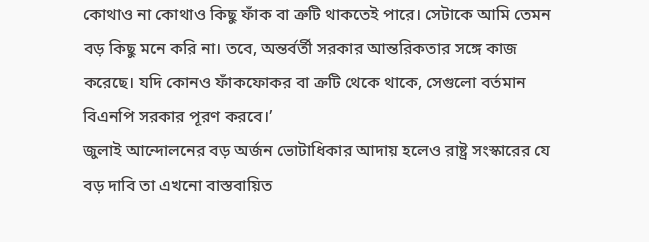কোথাও না কোথাও কিছু ফাঁক বা ত্রুটি থাকতেই পারে। সেটাকে আমি তেমন বড় কিছু মনে করি না। তবে, অন্তর্বর্তী সরকার আন্তরিকতার সঙ্গে কাজ করেছে। যদি কোনও ফাঁকফোকর বা ক্রটি থেকে থাকে, সেগুলো বর্তমান বিএনপি সরকার পূরণ করবে।’
জুলাই আন্দোলনের বড় অর্জন ভোটাধিকার আদায় হলেও রাষ্ট্র সংস্কারের যে বড় দাবি তা এখনো বাস্তবায়িত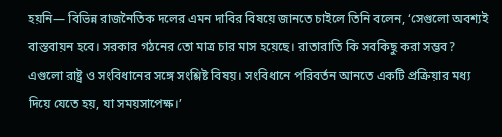হয়নি— বিভিন্ন রাজনৈতিক দলের এমন দাবির বিষয়ে জানতে চাইলে তিনি বলেন, ‘সেগুলো অবশ্যই বাস্তবায়ন হবে। সরকার গঠনের তো মাত্র চার মাস হয়েছে। রাতারাতি কি সবকিছু করা সম্ভব? এগুলো রাষ্ট্র ও সংবিধানের সঙ্গে সংশ্লিষ্ট বিষয়। সংবিধানে পরিবর্তন আনতে একটি প্রক্রিয়ার মধ্য দিয়ে যেতে হয়, যা সময়সাপেক্ষ।’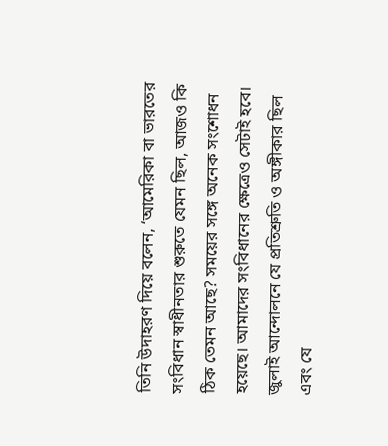তিনি উদাহরণ দিয়ে বলেন, ‘আমেরিকা বা ভারতের সংবিধান স্বাধীনতার শুরুতে যেমন ছিল, আজও কি ঠিক তেমন আছে? সময়ের সঙ্গে অনেক সংশোধন হয়েছে। আমাদের সংবিধানের ক্ষেত্রেও সেটাই হবে। জুলাই আন্দোলনে যে প্রতিশ্রুতি ও অঙ্গীকার ছিল এবং যে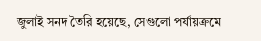জুলাই সনদ তৈরি হয়েছে, সেগুলো পর্যায়ক্রমে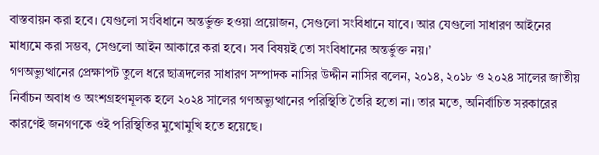বাস্তবায়ন করা হবে। যেগুলো সংবিধানে অন্তর্ভুক্ত হওয়া প্রয়োজন, সেগুলো সংবিধানে যাবে। আর যেগুলো সাধারণ আইনের মাধ্যমে করা সম্ভব, সেগুলো আইন আকারে করা হবে। সব বিষয়ই তো সংবিধানের অন্তর্ভুক্ত নয়।’
গণঅভ্যুত্থানের প্রেক্ষাপট তুলে ধরে ছাত্রদলের সাধারণ সম্পাদক নাসির উদ্দীন নাসির বলেন, ২০১৪, ২০১৮ ও ২০২৪ সালের জাতীয় নির্বাচন অবাধ ও অংশগ্রহণমূলক হলে ২০২৪ সালের গণঅভ্যুত্থানের পরিস্থিতি তৈরি হতো না। তার মতে, অনির্বাচিত সরকারের কারণেই জনগণকে ওই পরিস্থিতির মুখোমুখি হতে হয়েছে।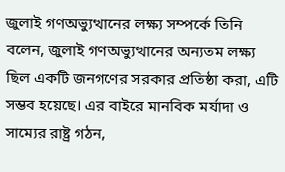জুলাই গণঅভ্যুত্থানের লক্ষ্য সম্পর্কে তিনি বলেন, জুলাই গণঅভ্যুত্থানের অন্যতম লক্ষ্য ছিল একটি জনগণের সরকার প্রতিষ্ঠা করা, এটি সম্ভব হয়েছে। এর বাইরে মানবিক মর্যাদা ও সাম্যের রাষ্ট্র গঠন,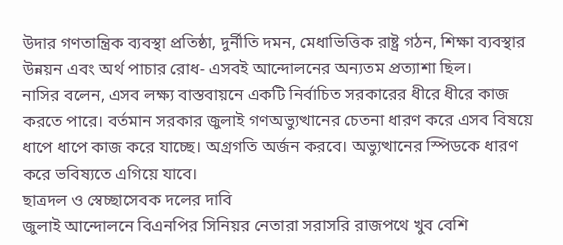উদার গণতান্ত্রিক ব্যবস্থা প্রতিষ্ঠা, দুর্নীতি দমন, মেধাভিত্তিক রাষ্ট্র গঠন, শিক্ষা ব্যবস্থার উন্নয়ন এবং অর্থ পাচার রোধ- এসবই আন্দোলনের অন্যতম প্রত্যাশা ছিল।
নাসির বলেন, এসব লক্ষ্য বাস্তবায়নে একটি নির্বাচিত সরকারের ধীরে ধীরে কাজ করতে পারে। বর্তমান সরকার জুলাই গণঅভ্যুত্থানের চেতনা ধারণ করে এসব বিষয়ে ধাপে ধাপে কাজ করে যাচ্ছে। অগ্রগতি অর্জন করবে। অভ্যুত্থানের স্পিডকে ধারণ করে ভবিষ্যতে এগিয়ে যাবে।
ছাত্রদল ও স্বেচ্ছাসেবক দলের দাবি
জুলাই আন্দোলনে বিএনপির সিনিয়র নেতারা সরাসরি রাজপথে খুব বেশি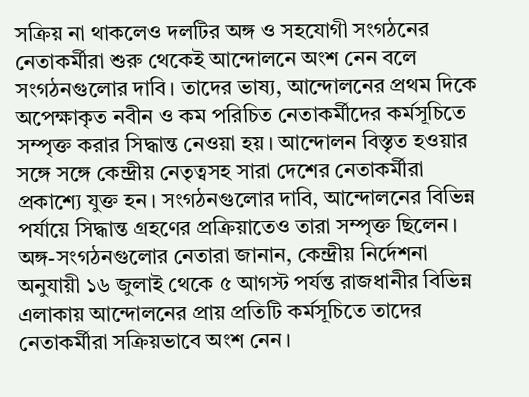সক্রিয় না থাকলেও দলটির অঙ্গ ও সহযোগী সংগঠনের নেতাকর্মীরা শুরু থেকেই আন্দোলনে অংশ নেন বলে সংগঠনগুলোর দাবি। তাদের ভাষ্য, আন্দোলনের প্রথম দিকে অপেক্ষাকৃত নবীন ও কম পরিচিত নেতাকর্মীদের কর্মসূচিতে সম্পৃক্ত করার সিদ্ধান্ত নেওয়া হয়। আন্দোলন বিস্তৃত হওয়ার সঙ্গে সঙ্গে কেন্দ্রীয় নেতৃত্বসহ সারা দেশের নেতাকর্মীরা প্রকাশ্যে যুক্ত হন। সংগঠনগুলোর দাবি, আন্দোলনের বিভিন্ন পর্যায়ে সিদ্ধান্ত গ্রহণের প্রক্রিয়াতেও তারা সম্পৃক্ত ছিলেন।
অঙ্গ-সংগঠনগুলোর নেতারা জানান, কেন্দ্রীয় নির্দেশনা অনুযায়ী ১৬ জুলাই থেকে ৫ আগস্ট পর্যন্ত রাজধানীর বিভিন্ন এলাকায় আন্দোলনের প্রায় প্রতিটি কর্মসূচিতে তাদের নেতাকর্মীরা সক্রিয়ভাবে অংশ নেন।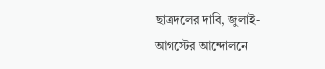ছাত্রদলের দাবি, জুলাই-আগস্টের আন্দোলনে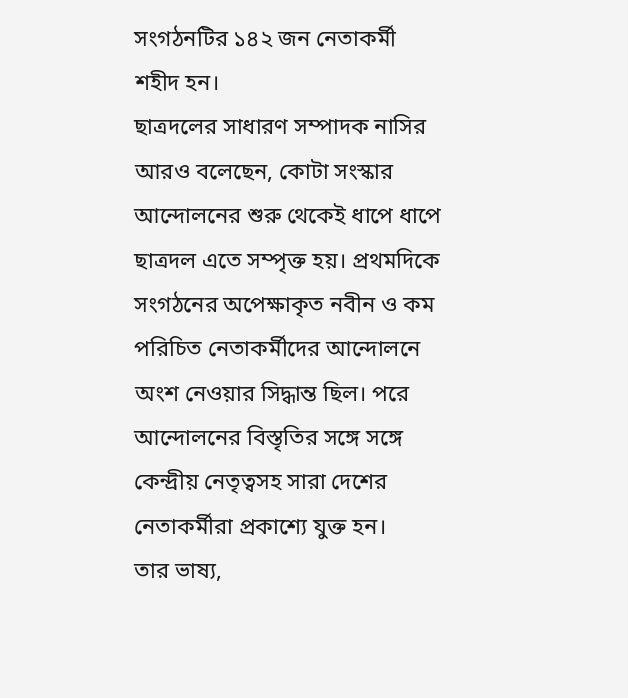সংগঠনটির ১৪২ জন নেতাকর্মী শহীদ হন।
ছাত্রদলের সাধারণ সম্পাদক নাসির আরও বলেছেন, কোটা সংস্কার আন্দোলনের শুরু থেকেই ধাপে ধাপে ছাত্রদল এতে সম্পৃক্ত হয়। প্রথমদিকে সংগঠনের অপেক্ষাকৃত নবীন ও কম পরিচিত নেতাকর্মীদের আন্দোলনে অংশ নেওয়ার সিদ্ধান্ত ছিল। পরে আন্দোলনের বিস্তৃতির সঙ্গে সঙ্গে কেন্দ্রীয় নেতৃত্বসহ সারা দেশের নেতাকর্মীরা প্রকাশ্যে যুক্ত হন।
তার ভাষ্য,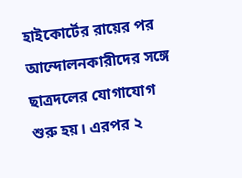হাইকোর্টের রায়ের পর আন্দোলনকারীদের সঙ্গে ছাত্রদলের যোগাযোগ শুরু হয়। এরপর ২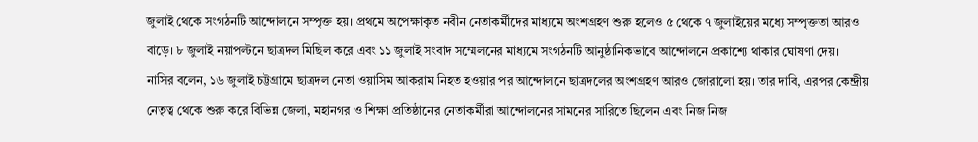জুলাই থেকে সংগঠনটি আন্দোলনে সম্পৃক্ত হয়। প্রথমে অপেক্ষাকৃত নবীন নেতাকর্মীদের মাধ্যমে অংশগ্রহণ শুরু হলেও ৫ থেকে ৭ জুলাইয়ের মধ্যে সম্পৃক্ততা আরও বাড়ে। ৮ জুলাই নয়াপল্টনে ছাত্রদল মিছিল করে এবং ১১ জুলাই সংবাদ সম্মেলনের মাধ্যমে সংগঠনটি আনুষ্ঠানিকভাবে আন্দোলনে প্রকাশ্যে থাকার ঘোষণা দেয়।
নাসির বলেন, ১৬ জুলাই চট্টগ্রামে ছাত্রদল নেতা ওয়াসিম আকরাম নিহত হওয়ার পর আন্দোলনে ছাত্রদলের অংশগ্রহণ আরও জোরালো হয়। তার দাবি, এরপর কেন্দ্রীয় নেতৃত্ব থেকে শুরু করে বিভিন্ন জেলা, মহানগর ও শিক্ষা প্রতিষ্ঠানের নেতাকর্মীরা আন্দোলনের সামনের সারিতে ছিলেন এবং নিজ নিজ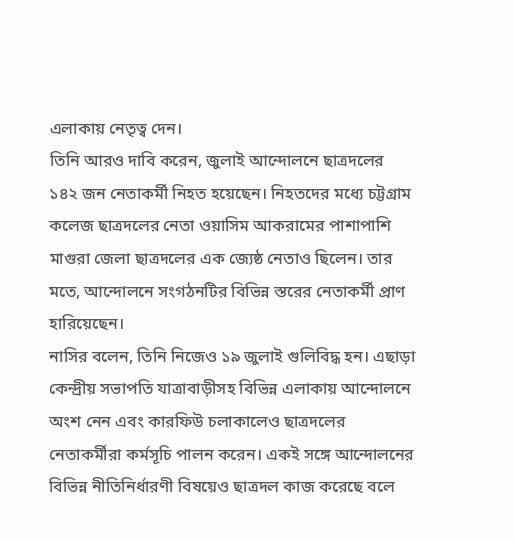এলাকায় নেতৃত্ব দেন।
তিনি আরও দাবি করেন, জুলাই আন্দোলনে ছাত্রদলের ১৪২ জন নেতাকর্মী নিহত হয়েছেন। নিহতদের মধ্যে চট্টগ্রাম কলেজ ছাত্রদলের নেতা ওয়াসিম আকরামের পাশাপাশি মাগুরা জেলা ছাত্রদলের এক জ্যেষ্ঠ নেতাও ছিলেন। তার মতে, আন্দোলনে সংগঠনটির বিভিন্ন স্তরের নেতাকর্মী প্রাণ হারিয়েছেন।
নাসির বলেন, তিনি নিজেও ১৯ জুলাই গুলিবিদ্ধ হন। এছাড়া কেন্দ্রীয় সভাপতি যাত্রাবাড়ীসহ বিভিন্ন এলাকায় আন্দোলনে অংশ নেন এবং কারফিউ চলাকালেও ছাত্রদলের নেতাকর্মীরা কর্মসূচি পালন করেন। একই সঙ্গে আন্দোলনের বিভিন্ন নীতিনির্ধারণী বিষয়েও ছাত্রদল কাজ করেছে বলে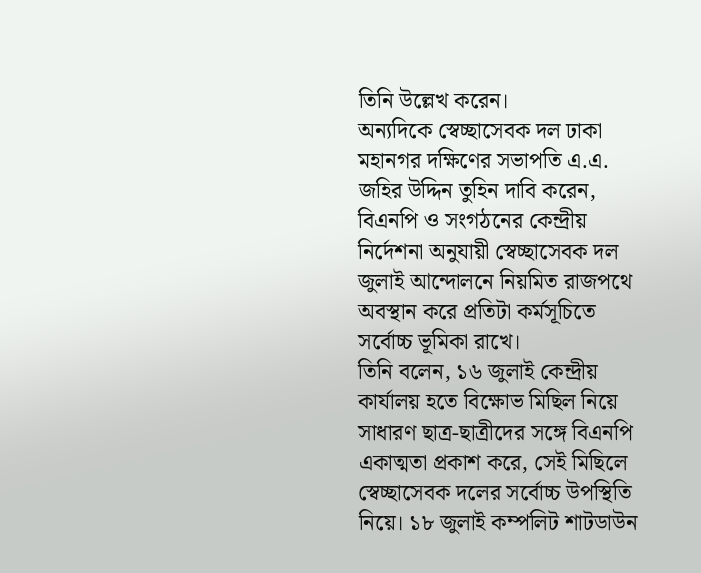তিনি উল্লেখ করেন।
অন্যদিকে স্বেচ্ছাসেবক দল ঢাকা মহানগর দক্ষিণের সভাপতি এ.এ. জহির উদ্দিন তুহিন দাবি করেন, বিএনপি ও সংগঠনের কেন্দ্রীয় নির্দেশনা অনুযায়ী স্বেচ্ছাসেবক দল জুলাই আন্দোলনে নিয়মিত রাজপথে অবস্থান করে প্রতিটা কর্মসূচিতে সর্বোচ্চ ভূমিকা রাখে।
তিনি বলেন, ১৬ জুলাই কেন্দ্রীয় কার্যালয় হতে বিক্ষোভ মিছিল নিয়ে সাধারণ ছাত্র-ছাত্রীদের সঙ্গে বিএনপি একাত্মতা প্রকাশ করে, সেই মিছিলে স্বেচ্ছাসেবক দলের সর্বোচ্চ উপস্থিতি নিয়ে। ১৮ জুলাই কম্পলিট শাটডাউন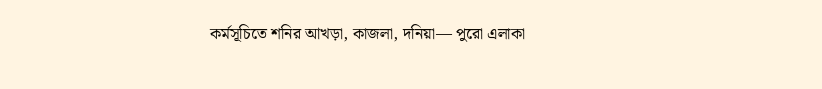কর্মসূচিতে শনির আখড়া, কাজলা, দনিয়া— পুরো এলাকা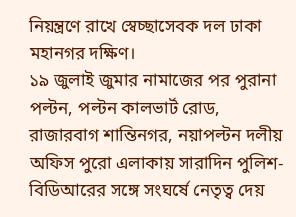নিয়ন্ত্রণে রাখে স্বেচ্ছাসেবক দল ঢাকা মহানগর দক্ষিণ।
১৯ জুলাই জুমার নামাজের পর পুরানা পল্টন, পল্টন কালভার্ট রোড, রাজারবাগ শান্তিনগর, নয়াপল্টন দলীয় অফিস পুরো এলাকায় সারাদিন পুলিশ-বিডিআরের সঙ্গে সংঘর্ষে নেতৃত্ব দেয়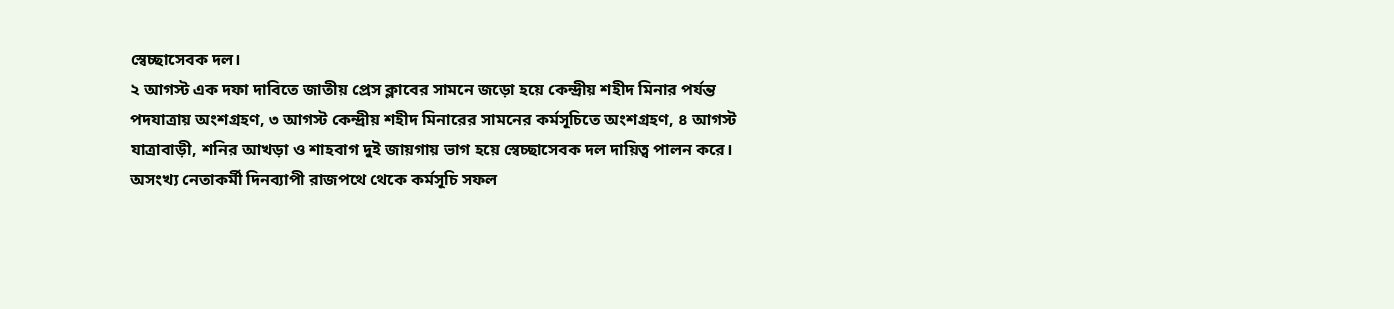স্বেচ্ছাসেবক দল।
২ আগস্ট এক দফা দাবিতে জাতীয় প্রেস ক্লাবের সামনে জড়ো হয়ে কেন্দ্রীয় শহীদ মিনার পর্যন্ত পদযাত্রায় অংশগ্রহণ, ৩ আগস্ট কেন্দ্রীয় শহীদ মিনারের সামনের কর্মসূচিতে অংশগ্রহণ, ৪ আগস্ট যাত্রাবাড়ী, শনির আখড়া ও শাহবাগ দুই জায়গায় ভাগ হয়ে স্বেচ্ছাসেবক দল দায়িত্ব পালন করে। অসংখ্য নেতাকর্মী দিনব্যাপী রাজপথে থেকে কর্মসূচি সফল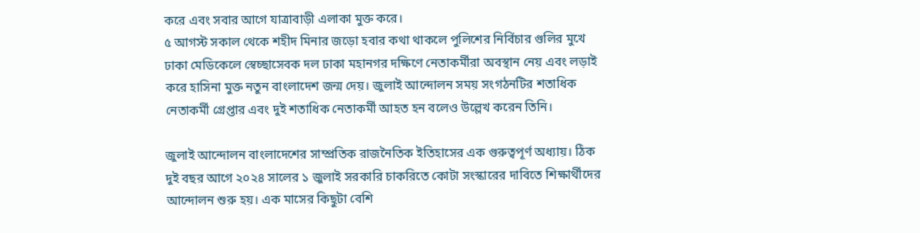করে এবং সবার আগে যাত্রাবাড়ী এলাকা মুক্ত করে।
৫ আগস্ট সকাল থেকে শহীদ মিনার জড়ো হবার কথা থাকলে পুলিশের নির্বিচার গুলির মুখে ঢাকা মেডিকেলে স্বেচ্ছাসেবক দল ঢাকা মহানগর দক্ষিণে নেতাকর্মীরা অবস্থান নেয় এবং লড়াই করে হাসিনা মুক্ত নতুন বাংলাদেশ জন্ম দেয়। জুলাই আন্দোলন সময় সংগঠনটির শতাধিক নেতাকর্মী গ্রেপ্তার এবং দুই শতাধিক নেতাকর্মী আহত হন বলেও উল্লেখ করেন তিনি।

জুলাই আন্দোলন বাংলাদেশের সাম্প্রতিক রাজনৈতিক ইতিহাসের এক গুরুত্বপূর্ণ অধ্যায়। ঠিক দুই বছর আগে ২০২৪ সালের ১ জুলাই সরকারি চাকরিতে কোটা সংস্কারের দাবিতে শিক্ষার্থীদের আন্দোলন শুরু হয়। এক মাসের কিছুটা বেশি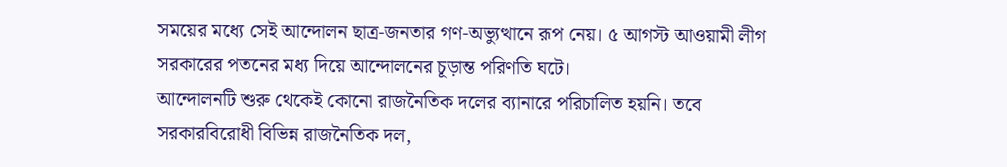সময়ের মধ্যে সেই আন্দোলন ছাত্র-জনতার গণ-অভ্যুত্থানে রূপ নেয়। ৫ আগস্ট আওয়ামী লীগ সরকারের পতনের মধ্য দিয়ে আন্দোলনের চূড়ান্ত পরিণতি ঘটে।
আন্দোলনটি শুরু থেকেই কোনো রাজনৈতিক দলের ব্যানারে পরিচালিত হয়নি। তবে সরকারবিরোধী বিভিন্ন রাজনৈতিক দল,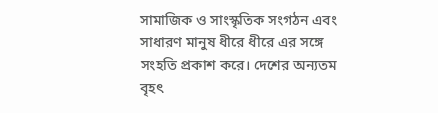সামাজিক ও সাংস্কৃতিক সংগঠন এবং সাধারণ মানুষ ধীরে ধীরে এর সঙ্গে সংহতি প্রকাশ করে। দেশের অন্যতম বৃহৎ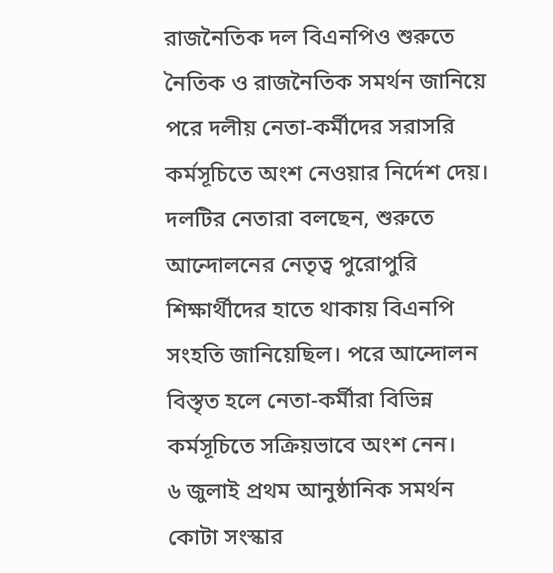রাজনৈতিক দল বিএনপিও শুরুতে নৈতিক ও রাজনৈতিক সমর্থন জানিয়ে পরে দলীয় নেতা-কর্মীদের সরাসরি কর্মসূচিতে অংশ নেওয়ার নির্দেশ দেয়।
দলটির নেতারা বলছেন, শুরুতে আন্দোলনের নেতৃত্ব পুরোপুরি শিক্ষার্থীদের হাতে থাকায় বিএনপি সংহতি জানিয়েছিল। পরে আন্দোলন বিস্তৃত হলে নেতা-কর্মীরা বিভিন্ন কর্মসূচিতে সক্রিয়ভাবে অংশ নেন।
৬ জুলাই প্রথম আনুষ্ঠানিক সমর্থন
কোটা সংস্কার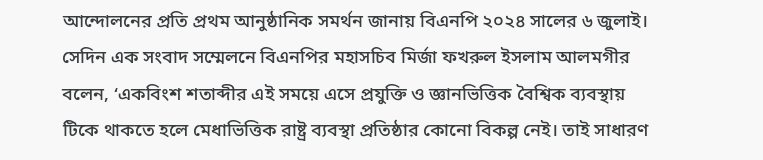আন্দোলনের প্রতি প্রথম আনুষ্ঠানিক সমর্থন জানায় বিএনপি ২০২৪ সালের ৬ জুলাই। সেদিন এক সংবাদ সম্মেলনে বিএনপির মহাসচিব মির্জা ফখরুল ইসলাম আলমগীর বলেন, ‘একবিংশ শতাব্দীর এই সময়ে এসে প্রযুক্তি ও জ্ঞানভিত্তিক বৈশ্বিক ব্যবস্থায় টিকে থাকতে হলে মেধাভিত্তিক রাষ্ট্র ব্যবস্থা প্রতিষ্ঠার কোনো বিকল্প নেই। তাই সাধারণ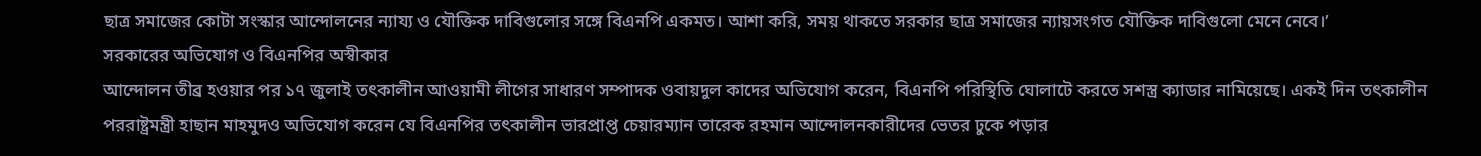ছাত্র সমাজের কোটা সংস্কার আন্দোলনের ন্যায্য ও যৌক্তিক দাবিগুলোর সঙ্গে বিএনপি একমত। আশা করি, সময় থাকতে সরকার ছাত্র সমাজের ন্যায়সংগত যৌক্তিক দাবিগুলো মেনে নেবে।’
সরকারের অভিযোগ ও বিএনপির অস্বীকার
আন্দোলন তীব্র হওয়ার পর ১৭ জুলাই তৎকালীন আওয়ামী লীগের সাধারণ সম্পাদক ওবায়দুল কাদের অভিযোগ করেন, বিএনপি পরিস্থিতি ঘোলাটে করতে সশস্ত্র ক্যাডার নামিয়েছে। একই দিন তৎকালীন পররাষ্ট্রমন্ত্রী হাছান মাহমুদও অভিযোগ করেন যে বিএনপির তৎকালীন ভারপ্রাপ্ত চেয়ারম্যান তারেক রহমান আন্দোলনকারীদের ভেতর ঢুকে পড়ার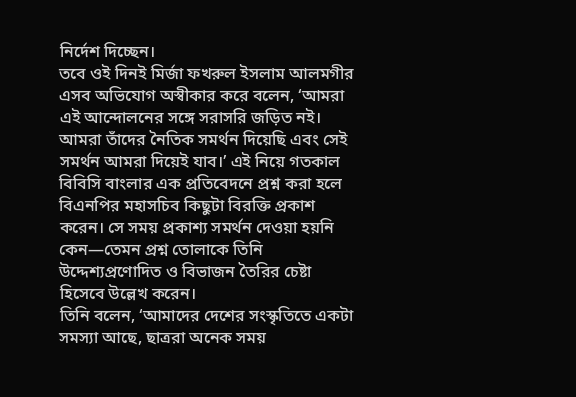নির্দেশ দিচ্ছেন।
তবে ওই দিনই মির্জা ফখরুল ইসলাম আলমগীর এসব অভিযোগ অস্বীকার করে বলেন, ‘আমরা এই আন্দোলনের সঙ্গে সরাসরি জড়িত নই। আমরা তাঁদের নৈতিক সমর্থন দিয়েছি এবং সেই সমর্থন আমরা দিয়েই যাব।’ এই নিয়ে গতকাল বিবিসি বাংলার এক প্রতিবেদনে প্রশ্ন করা হলে বিএনপির মহাসচিব কিছুটা বিরক্তি প্রকাশ করেন। সে সময় প্রকাশ্য সমর্থন দেওয়া হয়নি কেন—তেমন প্রশ্ন তোলাকে তিনি উদ্দেশ্যপ্রণোদিত ও বিভাজন তৈরির চেষ্টা হিসেবে উল্লেখ করেন।
তিনি বলেন, ‘আমাদের দেশের সংস্কৃতিতে একটা সমস্যা আছে, ছাত্ররা অনেক সময়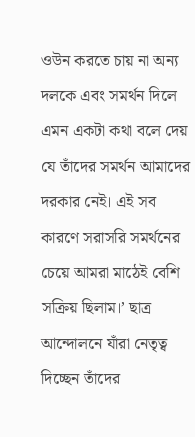ওউন করতে চায় না অন্য দলকে এবং সমর্থন দিলে এমন একটা কথা বলে দেয় যে তাঁদের সমর্থন আমাদের দরকার নেই। এই সব কারণে সরাসরি সমর্থনের চেয়ে আমরা মাঠেই বেশি সক্রিয় ছিলাম।’ ছাত্র আন্দোলনে যাঁরা নেতৃত্ব দিচ্ছেন তাঁদের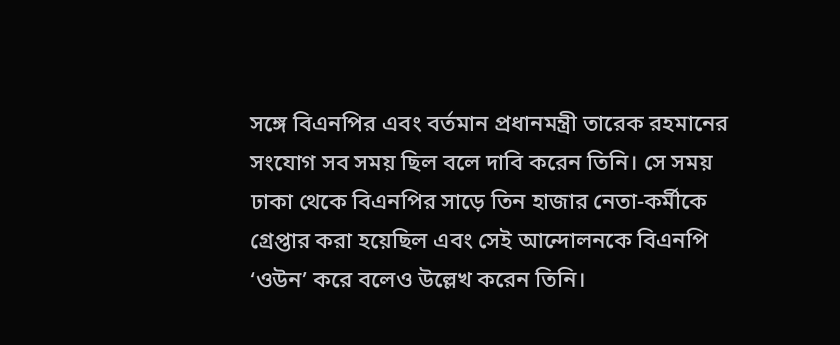সঙ্গে বিএনপির এবং বর্তমান প্রধানমন্ত্রী তারেক রহমানের সংযোগ সব সময় ছিল বলে দাবি করেন তিনি। সে সময় ঢাকা থেকে বিএনপির সাড়ে তিন হাজার নেতা-কর্মীকে গ্রেপ্তার করা হয়েছিল এবং সেই আন্দোলনকে বিএনপি ‘ওউন’ করে বলেও উল্লেখ করেন তিনি।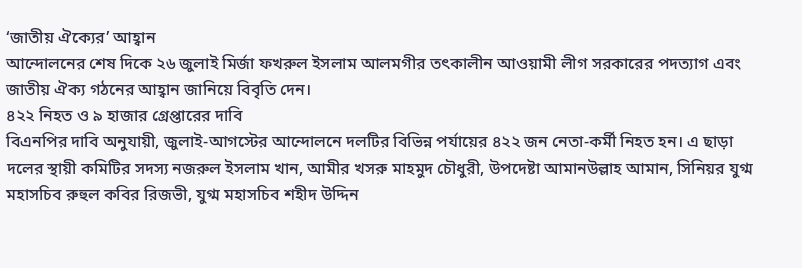‘জাতীয় ঐক্যের’ আহ্বান
আন্দোলনের শেষ দিকে ২৬ জুলাই মির্জা ফখরুল ইসলাম আলমগীর তৎকালীন আওয়ামী লীগ সরকারের পদত্যাগ এবং জাতীয় ঐক্য গঠনের আহ্বান জানিয়ে বিবৃতি দেন।
৪২২ নিহত ও ৯ হাজার গ্রেপ্তারের দাবি
বিএনপির দাবি অনুযায়ী, জুলাই-আগস্টের আন্দোলনে দলটির বিভিন্ন পর্যায়ের ৪২২ জন নেতা-কর্মী নিহত হন। এ ছাড়া দলের স্থায়ী কমিটির সদস্য নজরুল ইসলাম খান, আমীর খসরু মাহমুদ চৌধুরী, উপদেষ্টা আমানউল্লাহ আমান, সিনিয়র যুগ্ম মহাসচিব রুহুল কবির রিজভী, যুগ্ম মহাসচিব শহীদ উদ্দিন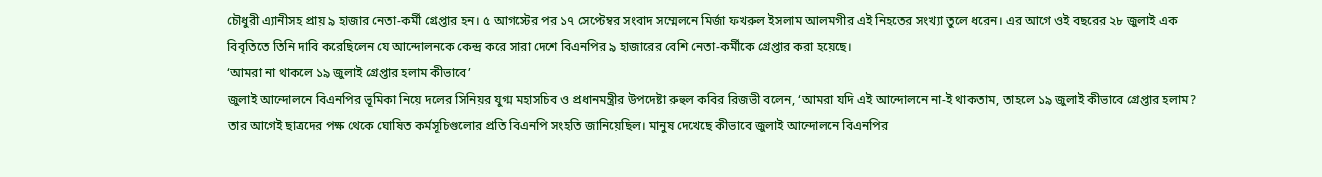চৌধুরী এ্যানীসহ প্রায় ৯ হাজার নেতা-কর্মী গ্রেপ্তার হন। ৫ আগস্টের পর ১৭ সেপ্টেম্বর সংবাদ সম্মেলনে মির্জা ফখরুল ইসলাম আলমগীর এই নিহতের সংখ্যা তুলে ধরেন। এর আগে ওই বছরের ২৮ জুলাই এক বিবৃতিতে তিনি দাবি করেছিলেন যে আন্দোলনকে কেন্দ্র করে সারা দেশে বিএনপির ৯ হাজারের বেশি নেতা-কর্মীকে গ্রেপ্তার করা হয়েছে।
‘আমরা না থাকলে ১৯ জুলাই গ্রেপ্তার হলাম কীভাবে’
জুলাই আন্দোলনে বিএনপির ভূমিকা নিয়ে দলের সিনিয়র যুগ্ম মহাসচিব ও প্রধানমন্ত্রীর উপদেষ্টা রুহুল কবির রিজভী বলেন, ‘আমরা যদি এই আন্দোলনে না-ই থাকতাম, তাহলে ১৯ জুলাই কীভাবে গ্রেপ্তার হলাম? তার আগেই ছাত্রদের পক্ষ থেকে ঘোষিত কর্মসূচিগুলোর প্রতি বিএনপি সংহতি জানিয়েছিল। মানুষ দেখেছে কীভাবে জুলাই আন্দোলনে বিএনপির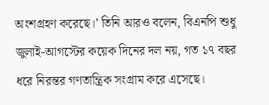অংশগ্রহণ করেছে।’ তিনি আরও বলেন, বিএনপি শুধু জুলাই-আগস্টের কয়েক দিনের দল নয়, গত ১৭ বছর ধরে নিরন্তর গণতান্ত্রিক সংগ্রাম করে এসেছে।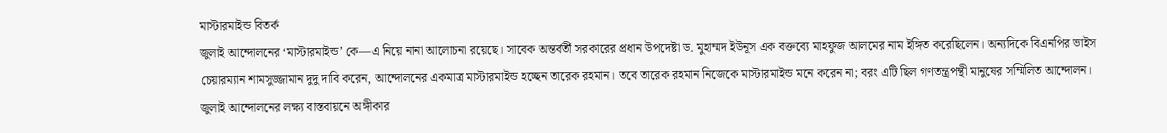মাস্টারমাইন্ড বিতর্ক
জুলাই আন্দোলনের ‘মাস্টারমাইন্ড’ কে—এ নিয়ে নানা আলোচনা রয়েছে। সাবেক অন্তর্বর্তী সরকারের প্রধান উপদেষ্টা ড. মুহাম্মদ ইউনূস এক বক্তব্যে মাহফুজ আলমের নাম ইঙ্গিত করেছিলেন। অন্যদিকে বিএনপির ভাইস চেয়ারম্যান শামসুজ্জামান দুদু দাবি করেন, আন্দোলনের একমাত্র মাস্টারমাইন্ড হচ্ছেন তারেক রহমান। তবে তারেক রহমান নিজেকে মাস্টারমাইন্ড মনে করেন না; বরং এটি ছিল গণতন্ত্রপন্থী মানুষের সম্মিলিত আন্দোলন।
জুলাই আন্দোলনের লক্ষ্য বাস্তবায়নে অঙ্গীকার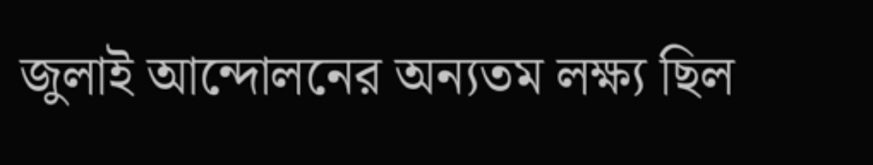জুলাই আন্দোলনের অন্যতম লক্ষ্য ছিল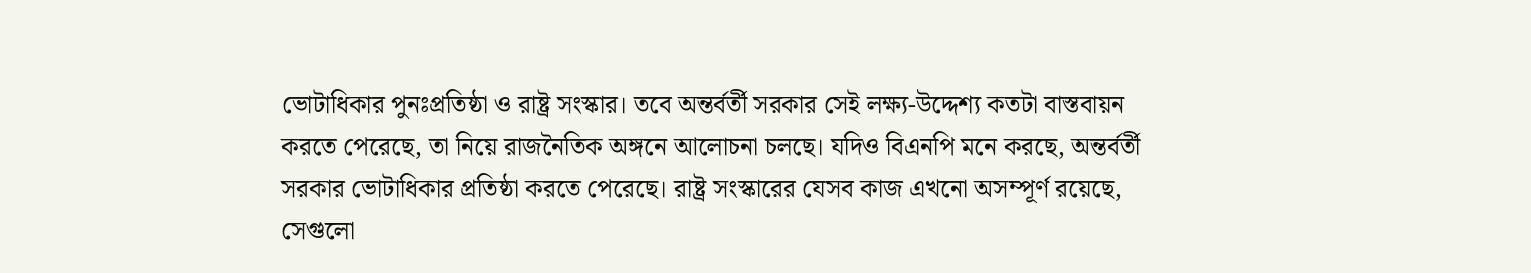ভোটাধিকার পুনঃপ্রতিষ্ঠা ও রাষ্ট্র সংস্কার। তবে অন্তর্বর্তী সরকার সেই লক্ষ্য-উদ্দেশ্য কতটা বাস্তবায়ন করতে পেরেছে, তা নিয়ে রাজনৈতিক অঙ্গনে আলোচনা চলছে। যদিও বিএনপি মনে করছে, অন্তর্বর্তী সরকার ভোটাধিকার প্রতিষ্ঠা করতে পেরেছে। রাষ্ট্র সংস্কারের যেসব কাজ এখনো অসম্পূর্ণ রয়েছে, সেগুলো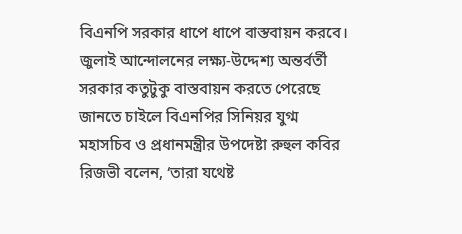বিএনপি সরকার ধাপে ধাপে বাস্তবায়ন করবে।
জুলাই আন্দোলনের লক্ষ্য-উদ্দেশ্য অন্তর্বর্তী সরকার কতুটুকু বাস্তবায়ন করতে পেরেছে জানতে চাইলে বিএনপির সিনিয়র যুগ্ম মহাসচিব ও প্রধানমন্ত্রীর উপদেষ্টা রুহুল কবির রিজভী বলেন, ‘তারা যথেষ্ট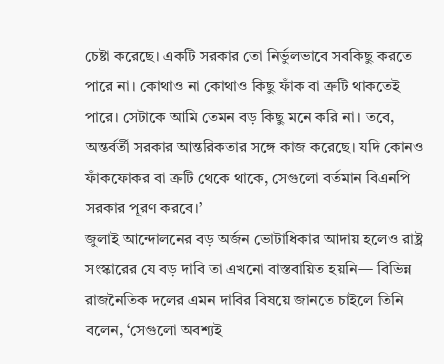চেষ্টা করেছে। একটি সরকার তো নির্ভুলভাবে সবকিছু করতে পারে না। কোথাও না কোথাও কিছু ফাঁক বা ত্রুটি থাকতেই পারে। সেটাকে আমি তেমন বড় কিছু মনে করি না। তবে, অন্তর্বর্তী সরকার আন্তরিকতার সঙ্গে কাজ করেছে। যদি কোনও ফাঁকফোকর বা ক্রটি থেকে থাকে, সেগুলো বর্তমান বিএনপি সরকার পূরণ করবে।’
জুলাই আন্দোলনের বড় অর্জন ভোটাধিকার আদায় হলেও রাষ্ট্র সংস্কারের যে বড় দাবি তা এখনো বাস্তবায়িত হয়নি— বিভিন্ন রাজনৈতিক দলের এমন দাবির বিষয়ে জানতে চাইলে তিনি বলেন, ‘সেগুলো অবশ্যই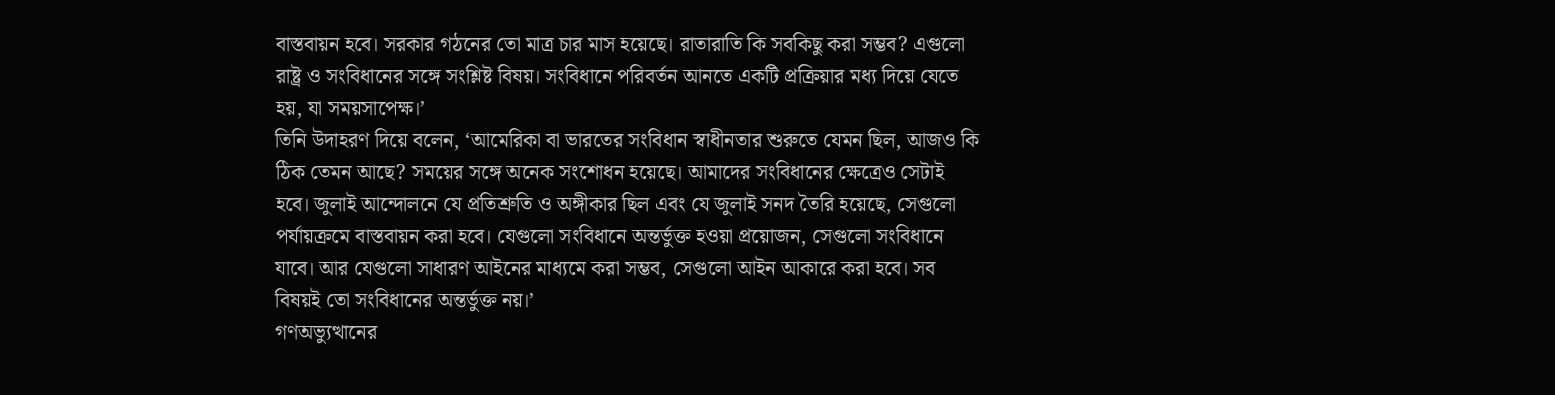বাস্তবায়ন হবে। সরকার গঠনের তো মাত্র চার মাস হয়েছে। রাতারাতি কি সবকিছু করা সম্ভব? এগুলো রাষ্ট্র ও সংবিধানের সঙ্গে সংশ্লিষ্ট বিষয়। সংবিধানে পরিবর্তন আনতে একটি প্রক্রিয়ার মধ্য দিয়ে যেতে হয়, যা সময়সাপেক্ষ।’
তিনি উদাহরণ দিয়ে বলেন, ‘আমেরিকা বা ভারতের সংবিধান স্বাধীনতার শুরুতে যেমন ছিল, আজও কি ঠিক তেমন আছে? সময়ের সঙ্গে অনেক সংশোধন হয়েছে। আমাদের সংবিধানের ক্ষেত্রেও সেটাই হবে। জুলাই আন্দোলনে যে প্রতিশ্রুতি ও অঙ্গীকার ছিল এবং যে জুলাই সনদ তৈরি হয়েছে, সেগুলো পর্যায়ক্রমে বাস্তবায়ন করা হবে। যেগুলো সংবিধানে অন্তর্ভুক্ত হওয়া প্রয়োজন, সেগুলো সংবিধানে যাবে। আর যেগুলো সাধারণ আইনের মাধ্যমে করা সম্ভব, সেগুলো আইন আকারে করা হবে। সব বিষয়ই তো সংবিধানের অন্তর্ভুক্ত নয়।’
গণঅভ্যুত্থানের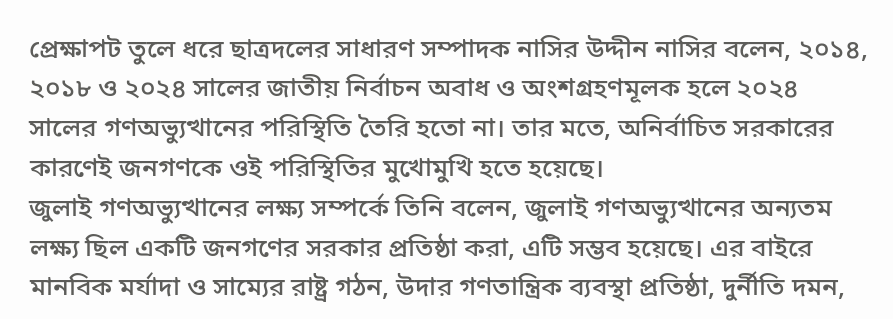প্রেক্ষাপট তুলে ধরে ছাত্রদলের সাধারণ সম্পাদক নাসির উদ্দীন নাসির বলেন, ২০১৪, ২০১৮ ও ২০২৪ সালের জাতীয় নির্বাচন অবাধ ও অংশগ্রহণমূলক হলে ২০২৪ সালের গণঅভ্যুত্থানের পরিস্থিতি তৈরি হতো না। তার মতে, অনির্বাচিত সরকারের কারণেই জনগণকে ওই পরিস্থিতির মুখোমুখি হতে হয়েছে।
জুলাই গণঅভ্যুত্থানের লক্ষ্য সম্পর্কে তিনি বলেন, জুলাই গণঅভ্যুত্থানের অন্যতম লক্ষ্য ছিল একটি জনগণের সরকার প্রতিষ্ঠা করা, এটি সম্ভব হয়েছে। এর বাইরে মানবিক মর্যাদা ও সাম্যের রাষ্ট্র গঠন, উদার গণতান্ত্রিক ব্যবস্থা প্রতিষ্ঠা, দুর্নীতি দমন,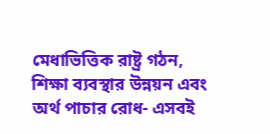মেধাভিত্তিক রাষ্ট্র গঠন, শিক্ষা ব্যবস্থার উন্নয়ন এবং অর্থ পাচার রোধ- এসবই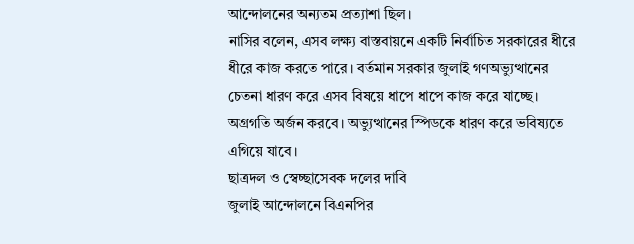আন্দোলনের অন্যতম প্রত্যাশা ছিল।
নাসির বলেন, এসব লক্ষ্য বাস্তবায়নে একটি নির্বাচিত সরকারের ধীরে ধীরে কাজ করতে পারে। বর্তমান সরকার জুলাই গণঅভ্যুত্থানের চেতনা ধারণ করে এসব বিষয়ে ধাপে ধাপে কাজ করে যাচ্ছে। অগ্রগতি অর্জন করবে। অভ্যুত্থানের স্পিডকে ধারণ করে ভবিষ্যতে এগিয়ে যাবে।
ছাত্রদল ও স্বেচ্ছাসেবক দলের দাবি
জুলাই আন্দোলনে বিএনপির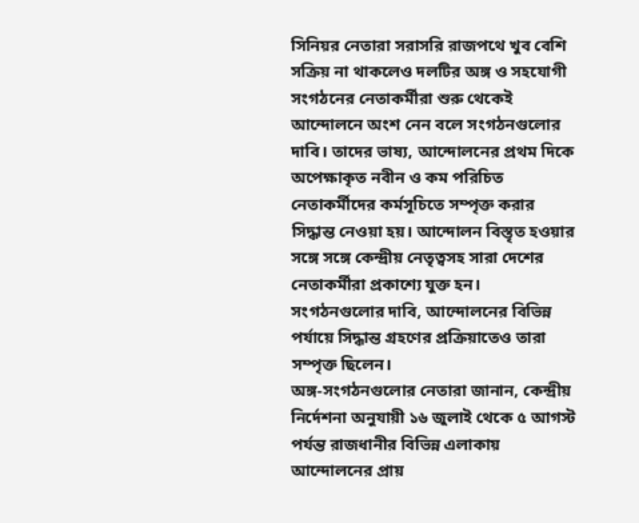সিনিয়র নেতারা সরাসরি রাজপথে খুব বেশি সক্রিয় না থাকলেও দলটির অঙ্গ ও সহযোগী সংগঠনের নেতাকর্মীরা শুরু থেকেই আন্দোলনে অংশ নেন বলে সংগঠনগুলোর দাবি। তাদের ভাষ্য, আন্দোলনের প্রথম দিকে অপেক্ষাকৃত নবীন ও কম পরিচিত নেতাকর্মীদের কর্মসূচিতে সম্পৃক্ত করার সিদ্ধান্ত নেওয়া হয়। আন্দোলন বিস্তৃত হওয়ার সঙ্গে সঙ্গে কেন্দ্রীয় নেতৃত্বসহ সারা দেশের নেতাকর্মীরা প্রকাশ্যে যুক্ত হন। সংগঠনগুলোর দাবি, আন্দোলনের বিভিন্ন পর্যায়ে সিদ্ধান্ত গ্রহণের প্রক্রিয়াতেও তারা সম্পৃক্ত ছিলেন।
অঙ্গ-সংগঠনগুলোর নেতারা জানান, কেন্দ্রীয় নির্দেশনা অনুযায়ী ১৬ জুলাই থেকে ৫ আগস্ট পর্যন্ত রাজধানীর বিভিন্ন এলাকায় আন্দোলনের প্রায়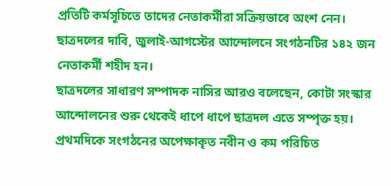প্রতিটি কর্মসূচিতে তাদের নেতাকর্মীরা সক্রিয়ভাবে অংশ নেন। ছাত্রদলের দাবি, জুলাই-আগস্টের আন্দোলনে সংগঠনটির ১৪২ জন নেতাকর্মী শহীদ হন।
ছাত্রদলের সাধারণ সম্পাদক নাসির আরও বলেছেন, কোটা সংস্কার আন্দোলনের শুরু থেকেই ধাপে ধাপে ছাত্রদল এতে সম্পৃক্ত হয়। প্রথমদিকে সংগঠনের অপেক্ষাকৃত নবীন ও কম পরিচিত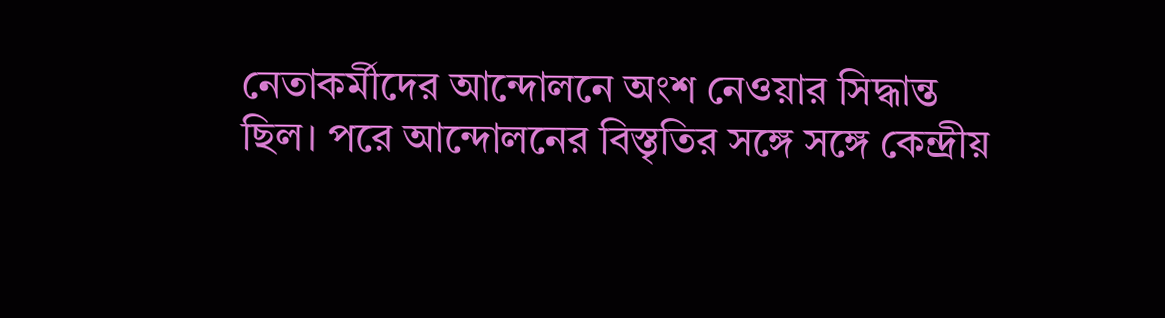নেতাকর্মীদের আন্দোলনে অংশ নেওয়ার সিদ্ধান্ত ছিল। পরে আন্দোলনের বিস্তৃতির সঙ্গে সঙ্গে কেন্দ্রীয়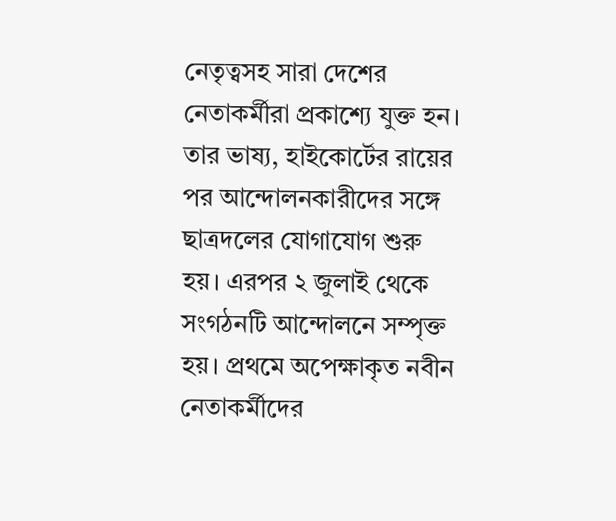নেতৃত্বসহ সারা দেশের নেতাকর্মীরা প্রকাশ্যে যুক্ত হন।
তার ভাষ্য, হাইকোর্টের রায়ের পর আন্দোলনকারীদের সঙ্গে ছাত্রদলের যোগাযোগ শুরু হয়। এরপর ২ জুলাই থেকে সংগঠনটি আন্দোলনে সম্পৃক্ত হয়। প্রথমে অপেক্ষাকৃত নবীন নেতাকর্মীদের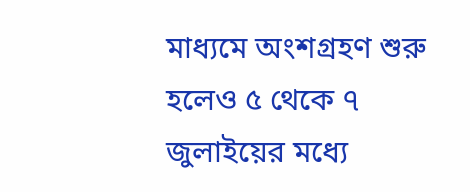মাধ্যমে অংশগ্রহণ শুরু হলেও ৫ থেকে ৭ জুলাইয়ের মধ্যে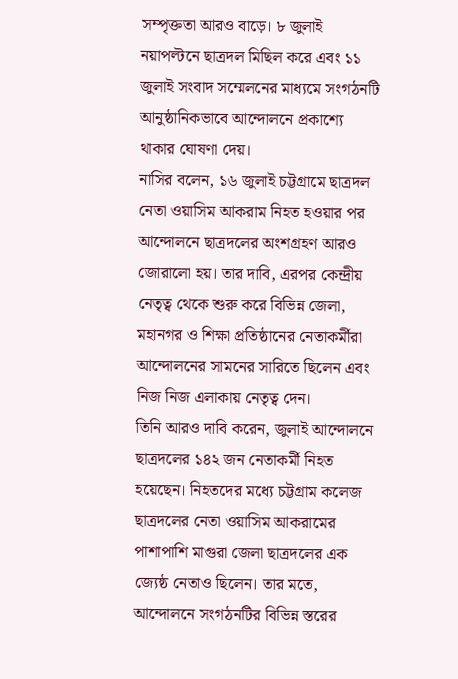সম্পৃক্ততা আরও বাড়ে। ৮ জুলাই নয়াপল্টনে ছাত্রদল মিছিল করে এবং ১১ জুলাই সংবাদ সম্মেলনের মাধ্যমে সংগঠনটি আনুষ্ঠানিকভাবে আন্দোলনে প্রকাশ্যে থাকার ঘোষণা দেয়।
নাসির বলেন, ১৬ জুলাই চট্টগ্রামে ছাত্রদল নেতা ওয়াসিম আকরাম নিহত হওয়ার পর আন্দোলনে ছাত্রদলের অংশগ্রহণ আরও জোরালো হয়। তার দাবি, এরপর কেন্দ্রীয় নেতৃত্ব থেকে শুরু করে বিভিন্ন জেলা, মহানগর ও শিক্ষা প্রতিষ্ঠানের নেতাকর্মীরা আন্দোলনের সামনের সারিতে ছিলেন এবং নিজ নিজ এলাকায় নেতৃত্ব দেন।
তিনি আরও দাবি করেন, জুলাই আন্দোলনে ছাত্রদলের ১৪২ জন নেতাকর্মী নিহত হয়েছেন। নিহতদের মধ্যে চট্টগ্রাম কলেজ ছাত্রদলের নেতা ওয়াসিম আকরামের পাশাপাশি মাগুরা জেলা ছাত্রদলের এক জ্যেষ্ঠ নেতাও ছিলেন। তার মতে, আন্দোলনে সংগঠনটির বিভিন্ন স্তরের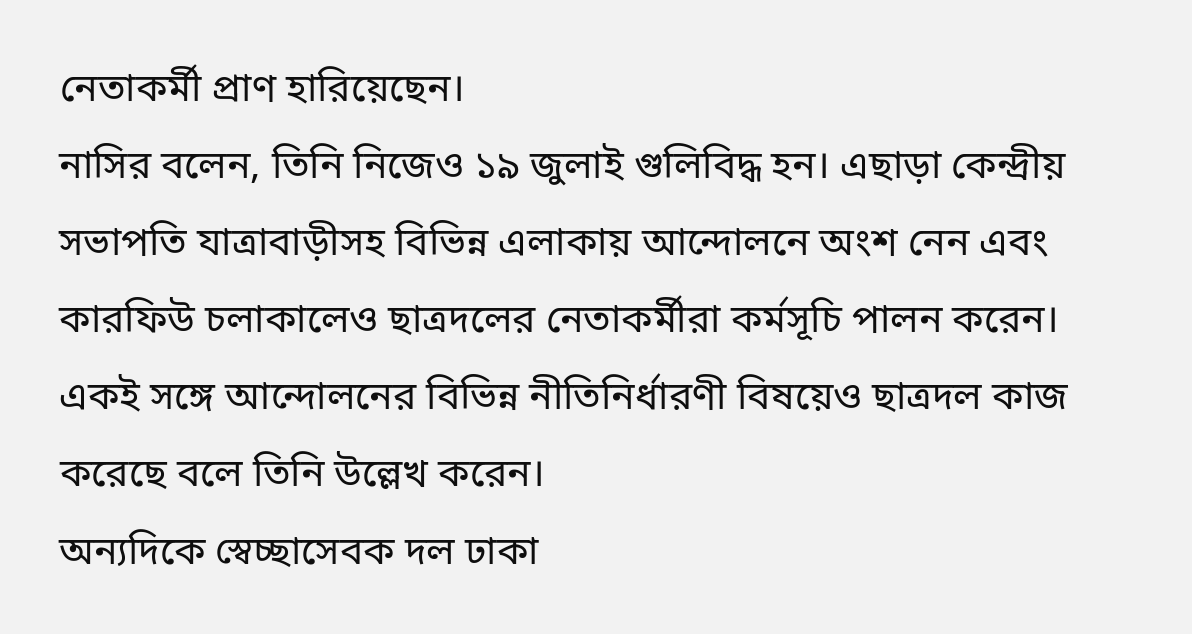নেতাকর্মী প্রাণ হারিয়েছেন।
নাসির বলেন, তিনি নিজেও ১৯ জুলাই গুলিবিদ্ধ হন। এছাড়া কেন্দ্রীয় সভাপতি যাত্রাবাড়ীসহ বিভিন্ন এলাকায় আন্দোলনে অংশ নেন এবং কারফিউ চলাকালেও ছাত্রদলের নেতাকর্মীরা কর্মসূচি পালন করেন। একই সঙ্গে আন্দোলনের বিভিন্ন নীতিনির্ধারণী বিষয়েও ছাত্রদল কাজ করেছে বলে তিনি উল্লেখ করেন।
অন্যদিকে স্বেচ্ছাসেবক দল ঢাকা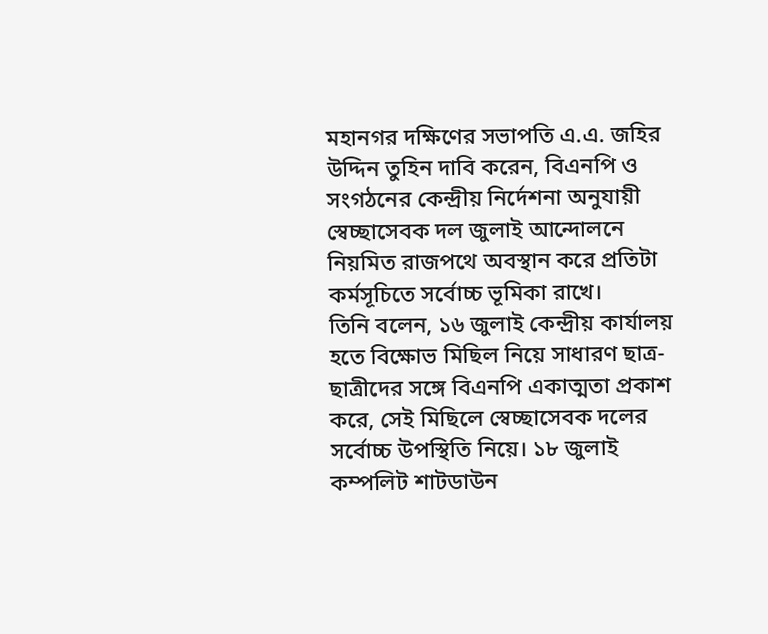মহানগর দক্ষিণের সভাপতি এ.এ. জহির উদ্দিন তুহিন দাবি করেন, বিএনপি ও সংগঠনের কেন্দ্রীয় নির্দেশনা অনুযায়ী স্বেচ্ছাসেবক দল জুলাই আন্দোলনে নিয়মিত রাজপথে অবস্থান করে প্রতিটা কর্মসূচিতে সর্বোচ্চ ভূমিকা রাখে।
তিনি বলেন, ১৬ জুলাই কেন্দ্রীয় কার্যালয় হতে বিক্ষোভ মিছিল নিয়ে সাধারণ ছাত্র-ছাত্রীদের সঙ্গে বিএনপি একাত্মতা প্রকাশ করে, সেই মিছিলে স্বেচ্ছাসেবক দলের সর্বোচ্চ উপস্থিতি নিয়ে। ১৮ জুলাই কম্পলিট শাটডাউন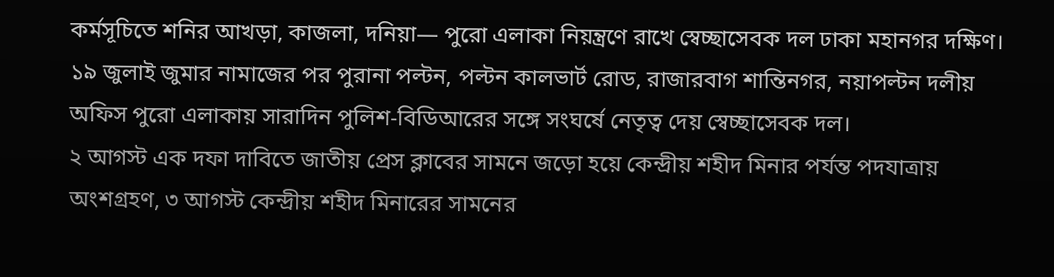কর্মসূচিতে শনির আখড়া, কাজলা, দনিয়া— পুরো এলাকা নিয়ন্ত্রণে রাখে স্বেচ্ছাসেবক দল ঢাকা মহানগর দক্ষিণ।
১৯ জুলাই জুমার নামাজের পর পুরানা পল্টন, পল্টন কালভার্ট রোড, রাজারবাগ শান্তিনগর, নয়াপল্টন দলীয় অফিস পুরো এলাকায় সারাদিন পুলিশ-বিডিআরের সঙ্গে সংঘর্ষে নেতৃত্ব দেয় স্বেচ্ছাসেবক দল।
২ আগস্ট এক দফা দাবিতে জাতীয় প্রেস ক্লাবের সামনে জড়ো হয়ে কেন্দ্রীয় শহীদ মিনার পর্যন্ত পদযাত্রায় অংশগ্রহণ, ৩ আগস্ট কেন্দ্রীয় শহীদ মিনারের সামনের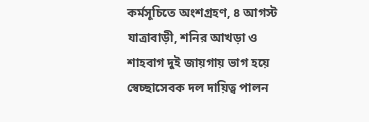কর্মসূচিতে অংশগ্রহণ, ৪ আগস্ট যাত্রাবাড়ী, শনির আখড়া ও শাহবাগ দুই জায়গায় ভাগ হয়ে স্বেচ্ছাসেবক দল দায়িত্ব পালন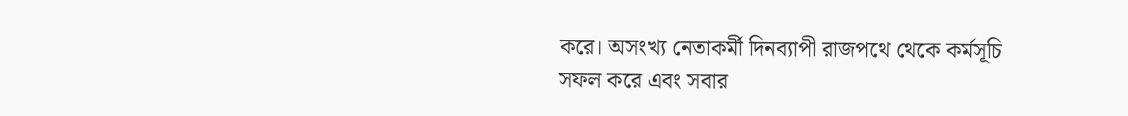করে। অসংখ্য নেতাকর্মী দিনব্যাপী রাজপথে থেকে কর্মসূচি সফল করে এবং সবার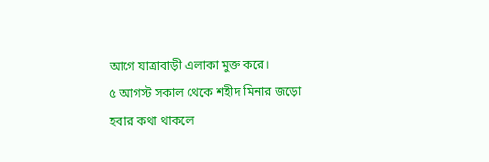আগে যাত্রাবাড়ী এলাকা মুক্ত করে।
৫ আগস্ট সকাল থেকে শহীদ মিনার জড়ো হবার কথা থাকলে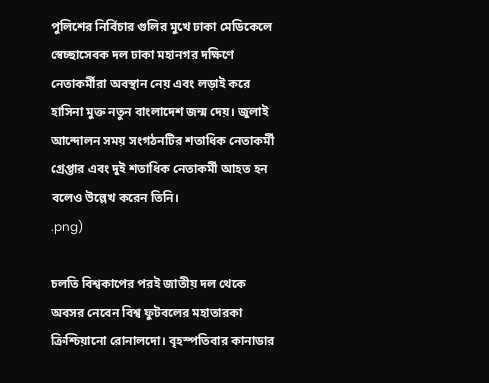পুলিশের নির্বিচার গুলির মুখে ঢাকা মেডিকেলে স্বেচ্ছাসেবক দল ঢাকা মহানগর দক্ষিণে নেতাকর্মীরা অবস্থান নেয় এবং লড়াই করে হাসিনা মুক্ত নতুন বাংলাদেশ জন্ম দেয়। জুলাই আন্দোলন সময় সংগঠনটির শতাধিক নেতাকর্মী গ্রেপ্তার এবং দুই শতাধিক নেতাকর্মী আহত হন বলেও উল্লেখ করেন তিনি।
.png)

চলতি বিশ্বকাপের পরই জাতীয় দল থেকে অবসর নেবেন বিশ্ব ফুটবলের মহাতারকা ক্রিশ্চিয়ানো রোনালদো। বৃহস্পতিবার কানাডার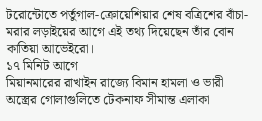টরোন্টোতে পর্তুগাল-ক্রোয়েশিয়ার শেষ বত্রিশের বাঁচা-মরার লড়াইয়ের আগে এই তথ্য দিয়েছেন তাঁর বোন কাতিয়া আভেইরো।
১৭ মিনিট আগে
মিয়ানমারের রাখাইন রাজ্যে বিমান হামলা ও ভারী অস্ত্রের গোলাগুলিতে টেকনাফ সীমান্ত এলাকা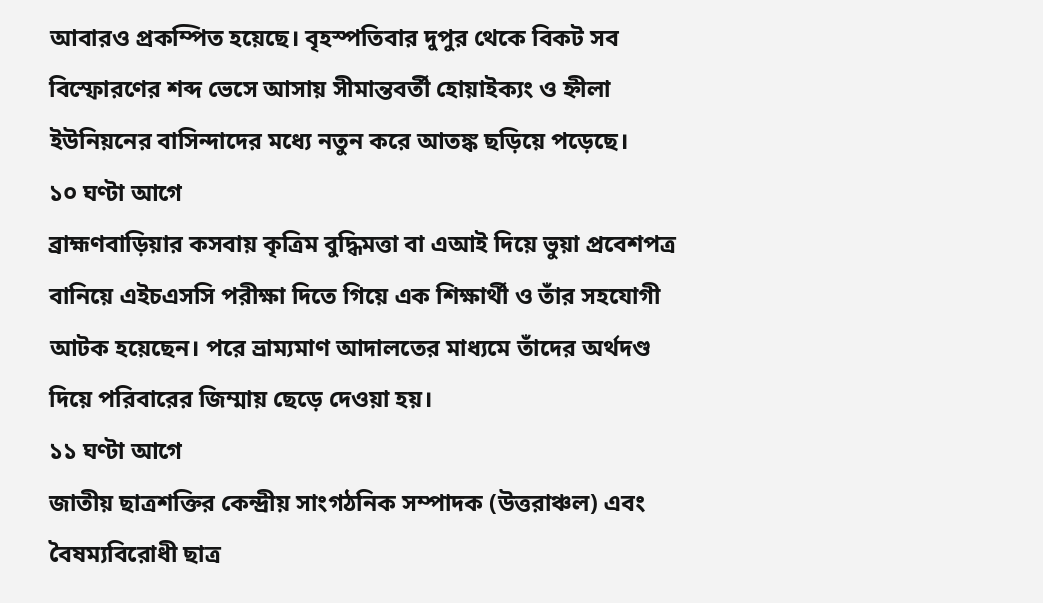আবারও প্রকম্পিত হয়েছে। বৃহস্পতিবার দুপুর থেকে বিকট সব বিস্ফোরণের শব্দ ভেসে আসায় সীমান্তবর্তী হোয়াইক্যং ও হ্নীলা ইউনিয়নের বাসিন্দাদের মধ্যে নতুন করে আতঙ্ক ছড়িয়ে পড়েছে।
১০ ঘণ্টা আগে
ব্রাহ্মণবাড়িয়ার কসবায় কৃত্রিম বুদ্ধিমত্তা বা এআই দিয়ে ভুয়া প্রবেশপত্র বানিয়ে এইচএসসি পরীক্ষা দিতে গিয়ে এক শিক্ষার্থী ও তাঁর সহযোগী আটক হয়েছেন। পরে ভ্রাম্যমাণ আদালতের মাধ্যমে তাঁদের অর্থদণ্ড দিয়ে পরিবারের জিম্মায় ছেড়ে দেওয়া হয়।
১১ ঘণ্টা আগে
জাতীয় ছাত্রশক্তির কেন্দ্রীয় সাংগঠনিক সম্পাদক (উত্তরাঞ্চল) এবং বৈষম্যবিরোধী ছাত্র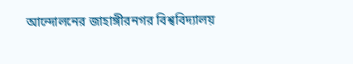আন্দোলনের জাহাঙ্গীরনগর বিশ্ববিদ্যালয়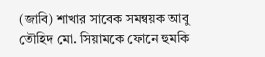(জাবি) শাখার সাবেক সমন্বয়ক আবু তৌহিদ মো. সিয়ামকে ফোনে হুমকি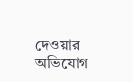দেওয়ার অভিযোগ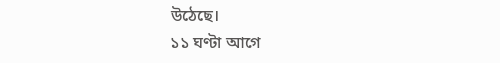উঠেছে।
১১ ঘণ্টা আগে